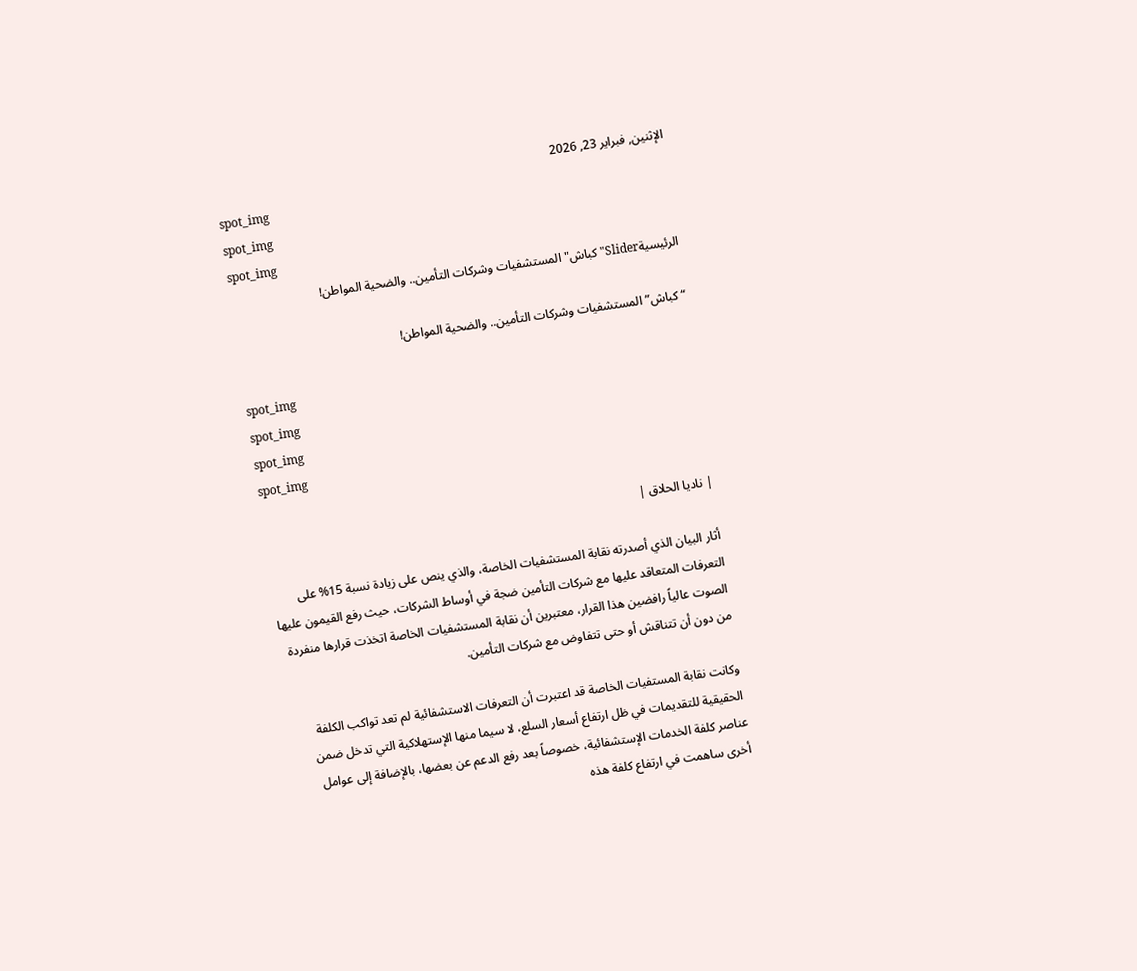الإثنين, فبراير 23, 2026
spot_img
spot_img
spot_img
الرئيسيةSlider"كباش" المستشفيات وشركات التأمين.. والضحية المواطن!

“كباش” المستشفيات وشركات التأمين.. والضحية المواطن!

spot_img
spot_img
spot_img
spot_img

| ناديا الحلاق |

أثار البيان الذي أصدرته نقابة المستشفيات الخاصة، والذي ينص على زيادة نسبة 15% على التعرفات المتعاقد عليها مع شركات التأمين ضجة في أوساط الشركات، حيث رفع القيمون عليها الصوت عالياً رافضين هذا القرار، معتبرين أن نقابة المستشفيات الخاصة اتخذت قرارها منفردة من دون أن تتناقش أو حتى تتفاوض مع شركات التأمين.

وكانت نقابة المستفيات الخاصة قد اعتبرت أن التعرفات الاستشفائية لم تعد تواكب الكلفة الحقيقية للتقديمات في ظل ارتفاع أسعار السلع، لا سيما منها الإستهلاكية التي تدخل ضمن عناصر كلفة الخدمات الإستشفائية، خصوصاً بعد رفع الدعم عن بعضها، بالإضافة إلى عوامل أخرى ساهمت في ارتفاع كلفة هذه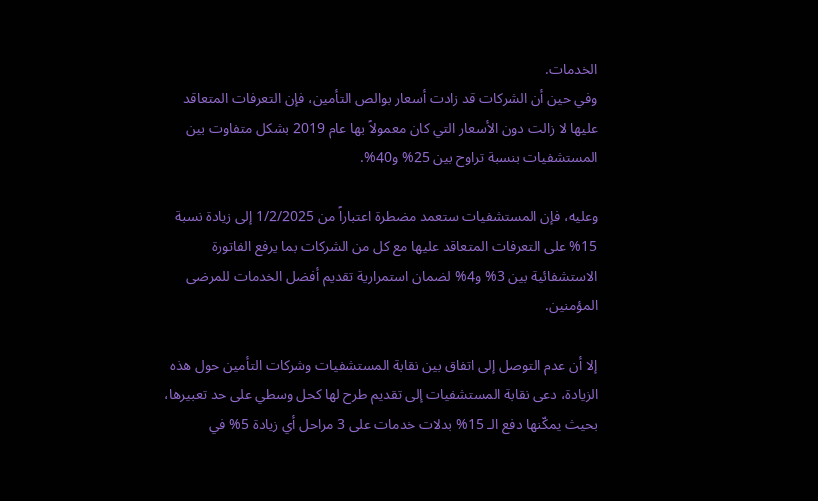الخدمات.
وفي حين أن الشركات قد زادت أسعار بوالص التأمين، فإن التعرفات المتعاقد عليها لا زالت دون الأسعار التي كان معمولاً بها عام 2019 بشكل متفاوت بين المستشفيات بنسبة تراوح بين 25% و40%.

وعليه، فإن المستشفيات ستعمد مضطرة اعتباراً من 1/2/2025 إلى زيادة نسبة 15% على التعرفات المتعاقد عليها مع كل من الشركات بما يرفع الفاتورة الاستشفائية بين 3% و4% لضمان استمرارية تقديم أفضل الخدمات للمرضى المؤمنين.

إلا أن عدم التوصل إلى اتفاق بين نقابة المستشفيات وشركات التأمين حول هذه الزيادة، دعى نقابة المستشفيات إلى تقديم طرح لها كحل وسطي على حد تعبيرها، بحيث يمكّنها دفع الـ 15% بدلات خدمات على 3 مراحل أي زيادة 5% في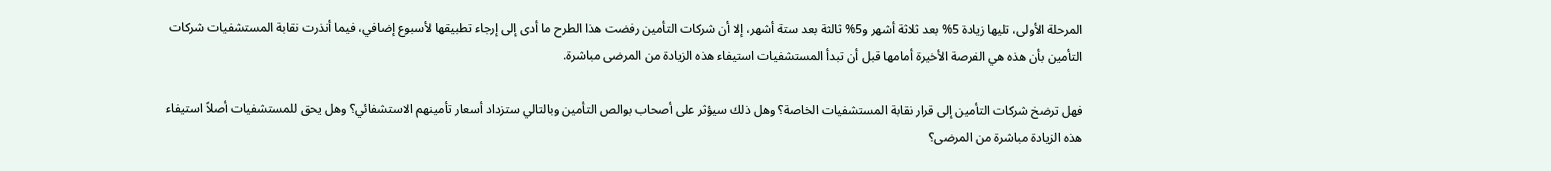المرحلة الأولى، تليها زيادة 5% بعد ثلاثة أشهر و5% ثالثة بعد ستة أشهر، إلا أن شركات التأمين رفضت هذا الطرح ما أدى إلى إرجاء تطبيقها لأسبوع إضافي، فيما أنذرت نقابة المستشفيات شركات التأمين بأن هذه هي الفرصة الأخيرة أمامها قبل أن تبدأ المستشفيات استيفاء هذه الزيادة من المرضى مباشرة.

فهل ترضخ شركات التأمين إلى قرار نقابة المستشفيات الخاصة؟ وهل ذلك سيؤثر على أصحاب بوالص التأمين وبالتالي ستزداد أسعار تأمينهم الاستشفائي؟ وهل يحق للمستشفيات أصلاً استيفاء هذه الزيادة مباشرة من المرضى؟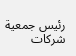رئيس جمعية شركات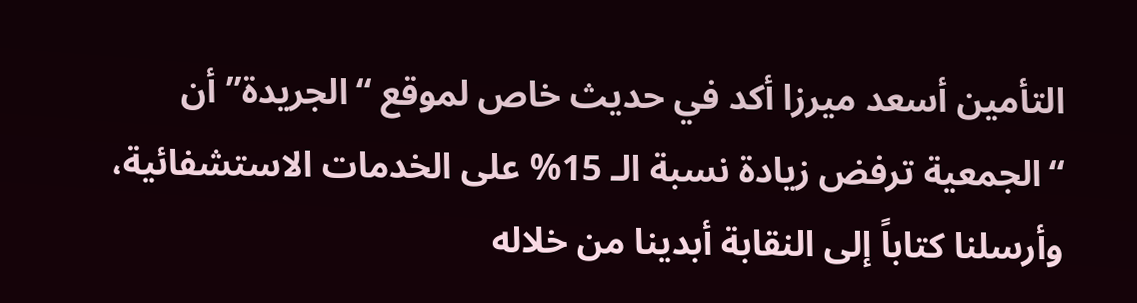التأمين أسعد ميرزا أكد في حديث خاص لموقع “الجريدة” أن “الجمعية ترفض زيادة نسبة الـ 15% على الخدمات الاستشفائية، وأرسلنا كتاباً إلى النقابة أبدينا من خلاله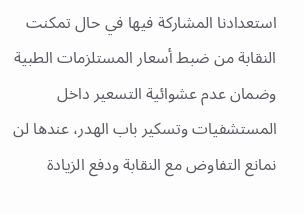استعدادنا المشاركة فيها في حال تمكنت النقابة من ضبط أسعار المستلزمات الطبية وضمان عدم عشوائية التسعير داخل المستشفيات وتسكير باب الهدر، عندها لن نمانع التفاوض مع النقابة ودفع الزيادة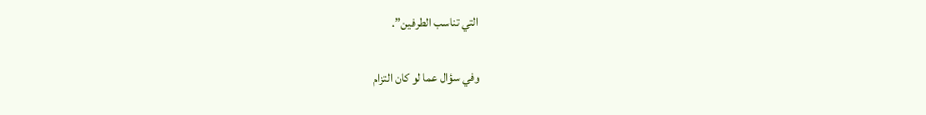التي تناسب الطرفين”.

وفي سؤال عما لو كان التزام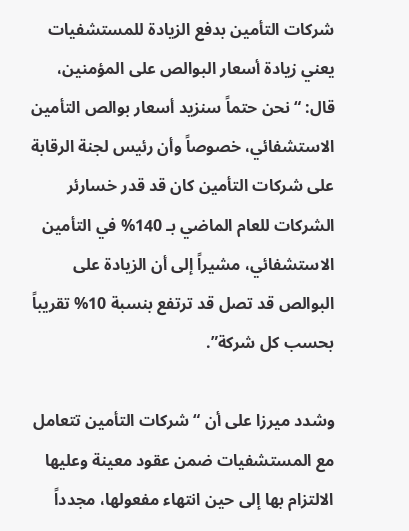شركات التأمين بدفع الزيادة للمستشفيات يعني زيادة أسعار البوالص على المؤمنين، قال: “نحن حتماً سنزيد أسعار بوالص التأمين الاستشفائي، خصوصاً وأن رئيس لجنة الرقابة على شركات التأمين كان قد قدر خسارئر الشركات للعام الماضي بـ 140% في التأمين الاستشفائي، مشيراً إلى أن الزيادة على البوالص قد تصل قد ترتفع بنسبة 10% تقريباً بحسب كل شركة”.

وشدد ميرزا على أن “شركات التأمين تتعامل مع المستشفيات ضمن عقود معينة وعليها الالتزام بها إلى حين انتهاء مفعولها، مجدداً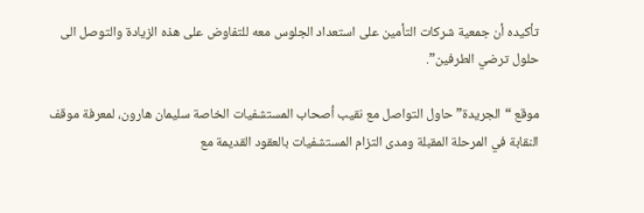تأكيده أن جمعية شركات التأمين على استعداد الجلوس معه للتفاوض على هذه الزيادة والتوصل الى حلول ترضي الطرفين”.

موقع “الجريدة” حاول التواصل مع نقيب أصحاب المستشفيات الخاصة سليمان هارون، لمعرفة موقف النقابة في المرحلة المقبلة ومدى التزام المستشفيات بالعقود القديمة مع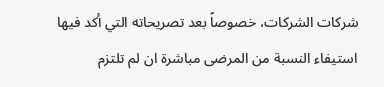شركات الشركات، خصوصاً بعد تصريحاته التي أكد فيها استيفاء النسبة من المرضى مباشرة ان لم تلتزم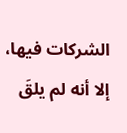الشركات فيها، إلا أنه لم يلقَ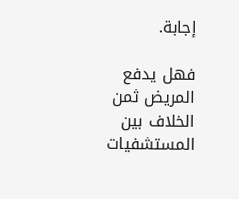إجابة.

فهل يدفع المريض ثمن الخلاف بين المستشفيات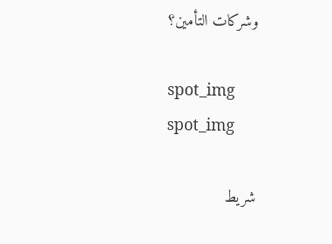وشركات التأمين؟

spot_img
spot_img

شريط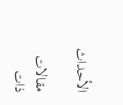الأحداث

مقالات ذات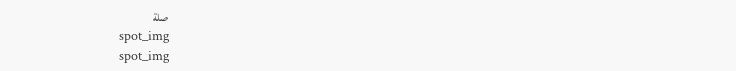صلة
spot_img
spot_img